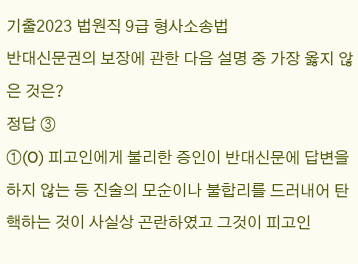기출2023 법원직 9급 형사소송법
반대신문권의 보장에 관한 다음 설명 중 가장 옳지 않은 것은?
정답 ③
①(O) 피고인에게 불리한 증인이 반대신문에 답변을 하지 않는 등 진술의 모순이나 불합리를 드러내어 탄핵하는 것이 사실상 곤란하였고 그것이 피고인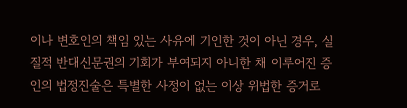이나 변호인의 책임 있는 사유에 기인한 것이 아닌 경우, 실질적 반대신문권의 기회가 부여되지 아니한 채 이루어진 증인의 법정진술은 특별한 사정이 없는 이상 위법한 증거로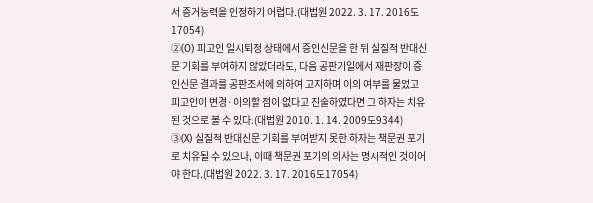서 증거능력을 인정하기 어렵다.(대법원 2022. 3. 17. 2016도17054)
②(O) 피고인 일시퇴정 상태에서 증인신문을 한 뒤 실질적 반대신문 기회를 부여하지 않았더라도, 다음 공판기일에서 재판장이 증인신문 결과를 공판조서에 의하여 고지하며 이의 여부를 물었고 피고인이 변경·이의할 점이 없다고 진술하였다면 그 하자는 치유된 것으로 볼 수 있다.(대법원 2010. 1. 14. 2009도9344)
③(X) 실질적 반대신문 기회를 부여받지 못한 하자는 책문권 포기로 치유될 수 있으나, 이때 책문권 포기의 의사는 명시적인 것이어야 한다.(대법원 2022. 3. 17. 2016도17054)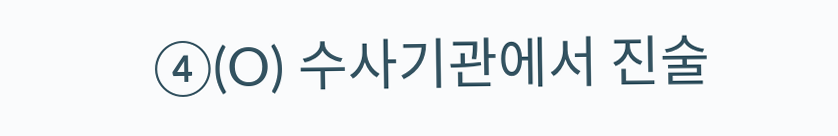④(O) 수사기관에서 진술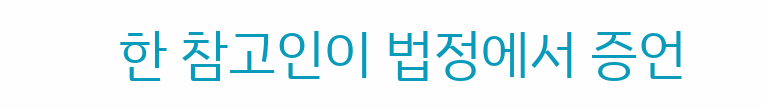한 참고인이 법정에서 증언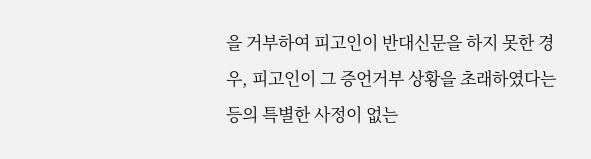을 거부하여 피고인이 반대신문을 하지 못한 경우, 피고인이 그 증언거부 상황을 초래하였다는 등의 특별한 사정이 없는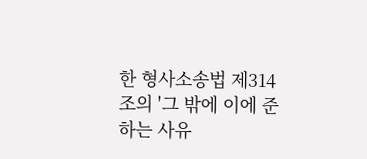한 형사소송법 제314조의 '그 밖에 이에 준하는 사유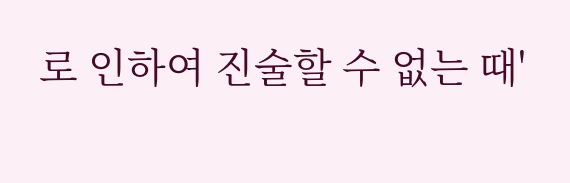로 인하여 진술할 수 없는 때'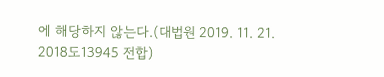에 해당하지 않는다.(대법원 2019. 11. 21. 2018도13945 전합)